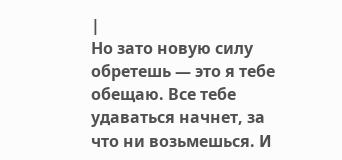|
Но зато новую силу обретешь — это я тебе обещаю. Все тебе удаваться начнет, за что ни возьмешься. И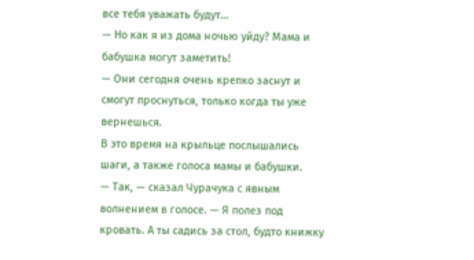все тебя уважать будут…
— Но как я из дома ночью уйду? Мама и бабушка могут заметить!
— Они сегодня очень крепко заснут и смогут проснуться, только когда ты уже вернешься.
В это время на крыльце послышались шаги, а также голоса мамы и бабушки.
— Так, — сказал Чурачука с явным волнением в голосе. — Я полез под кровать. А ты садись за стол, будто книжку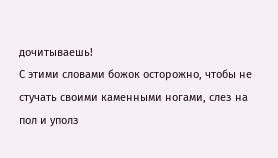дочитываешь!
С этими словами божок осторожно, чтобы не стучать своими каменными ногами, слез на пол и уполз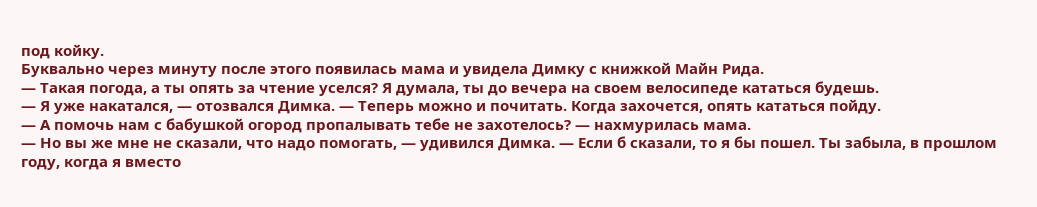под койку.
Буквально через минуту после этого появилась мама и увидела Димку с книжкой Майн Рида.
— Такая погода, а ты опять за чтение уселся? Я думала, ты до вечера на своем велосипеде кататься будешь.
— Я уже накатался, — отозвался Димка. — Теперь можно и почитать. Когда захочется, опять кататься пойду.
— А помочь нам с бабушкой огород пропалывать тебе не захотелось? — нахмурилась мама.
— Но вы же мне не сказали, что надо помогать, — удивился Димка. — Если б сказали, то я бы пошел. Ты забыла, в прошлом году, когда я вместо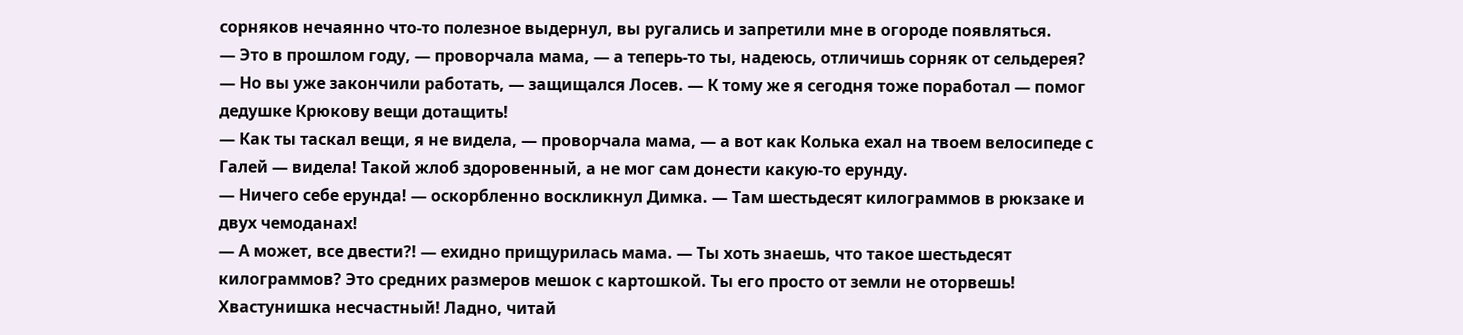сорняков нечаянно что-то полезное выдернул, вы ругались и запретили мне в огороде появляться.
— Это в прошлом году, — проворчала мама, — а теперь-то ты, надеюсь, отличишь сорняк от сельдерея?
— Но вы уже закончили работать, — защищался Лосев. — К тому же я сегодня тоже поработал — помог дедушке Крюкову вещи дотащить!
— Как ты таскал вещи, я не видела, — проворчала мама, — а вот как Колька ехал на твоем велосипеде с Галей — видела! Такой жлоб здоровенный, а не мог сам донести какую-то ерунду.
— Ничего себе ерунда! — оскорбленно воскликнул Димка. — Там шестьдесят килограммов в рюкзаке и двух чемоданах!
— А может, все двести?! — ехидно прищурилась мама. — Ты хоть знаешь, что такое шестьдесят килограммов? Это средних размеров мешок с картошкой. Ты его просто от земли не оторвешь! Хвастунишка несчастный! Ладно, читай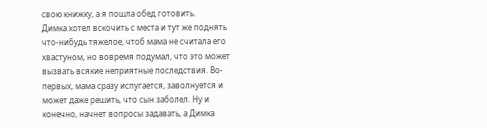свою книжку, а я пошла обед готовить.
Димка хотел вскочить с места и тут же поднять что-нибудь тяжелое, чтоб мама не считала его хвастуном, но вовремя подумал, что это может вызвать всякие неприятные последствия. Во-первых, мама сразу испугается, заволнуется и может даже решить, что сын заболел. Ну и конечно, начнет вопросы задавать, а Димка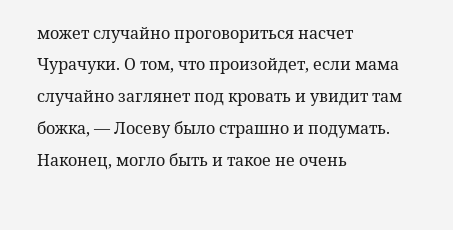может случайно проговориться насчет Чурачуки. О том, что произойдет, если мама случайно заглянет под кровать и увидит там божка, — Лосеву было страшно и подумать. Наконец, могло быть и такое не очень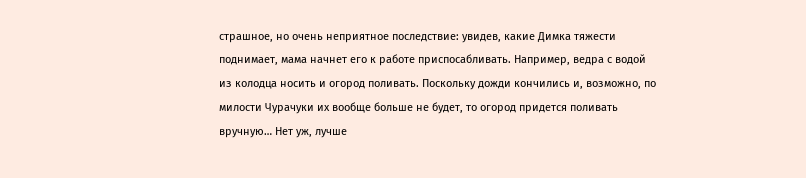страшное, но очень неприятное последствие: увидев, какие Димка тяжести поднимает, мама начнет его к работе приспосабливать. Например, ведра с водой из колодца носить и огород поливать. Поскольку дожди кончились и, возможно, по милости Чурачуки их вообще больше не будет, то огород придется поливать вручную… Нет уж, лучше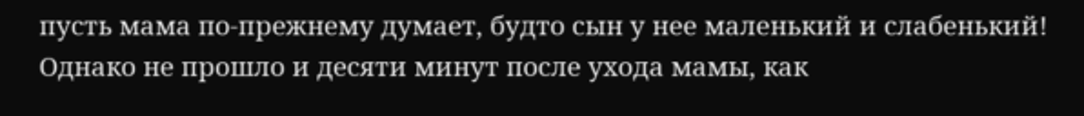пусть мама по-прежнему думает, будто сын у нее маленький и слабенький!
Однако не прошло и десяти минут после ухода мамы, как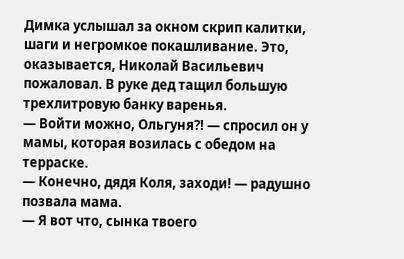Димка услышал за окном скрип калитки, шаги и негромкое покашливание. Это, оказывается, Николай Васильевич пожаловал. В руке дед тащил большую трехлитровую банку варенья.
— Войти можно, Ольгуня?! — спросил он у мамы, которая возилась с обедом на терраске.
— Конечно, дядя Коля, заходи! — радушно позвала мама.
— Я вот что, сынка твоего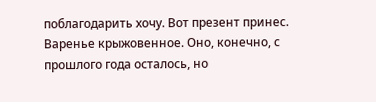поблагодарить хочу. Вот презент принес. Варенье крыжовенное. Оно, конечно, с прошлого года осталось, но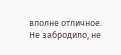вполне отличное. Не забродило, не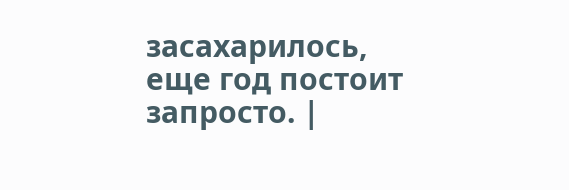засахарилось, еще год постоит запросто. |